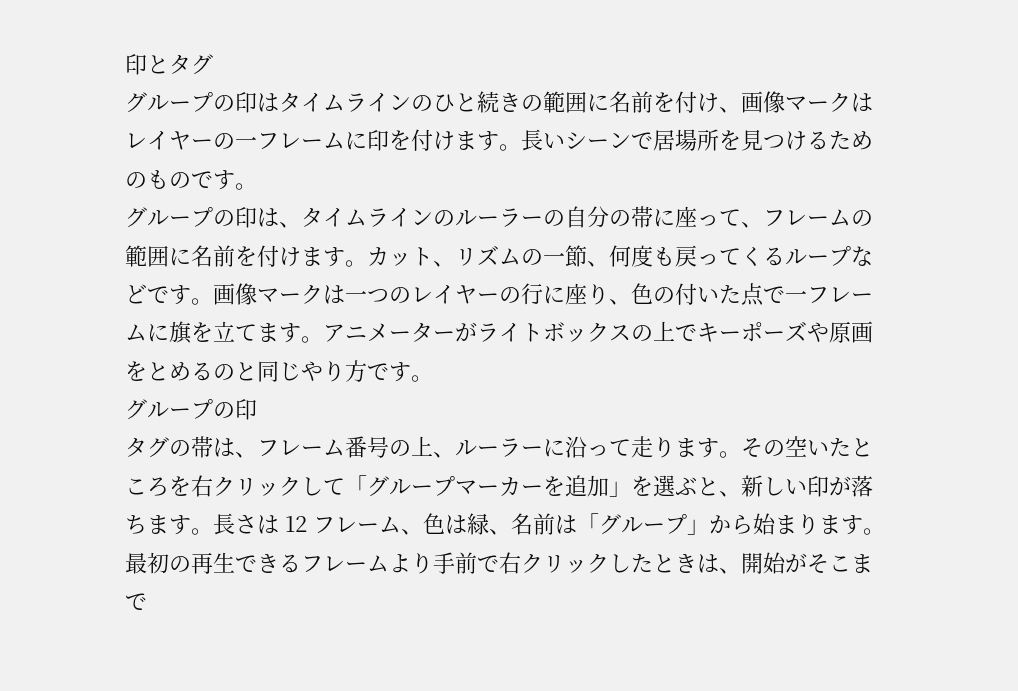印とタグ
グループの印はタイムラインのひと続きの範囲に名前を付け、画像マークはレイヤーの一フレームに印を付けます。長いシーンで居場所を見つけるためのものです。
グループの印は、タイムラインのルーラーの自分の帯に座って、フレームの範囲に名前を付けます。カット、リズムの一節、何度も戻ってくるループなどです。画像マークは一つのレイヤーの行に座り、色の付いた点で一フレームに旗を立てます。アニメーターがライトボックスの上でキーポーズや原画をとめるのと同じやり方です。
グループの印
タグの帯は、フレーム番号の上、ルーラーに沿って走ります。その空いたところを右クリックして「グループマーカーを追加」を選ぶと、新しい印が落ちます。長さは 12 フレーム、色は緑、名前は「グループ」から始まります。最初の再生できるフレームより手前で右クリックしたときは、開始がそこまで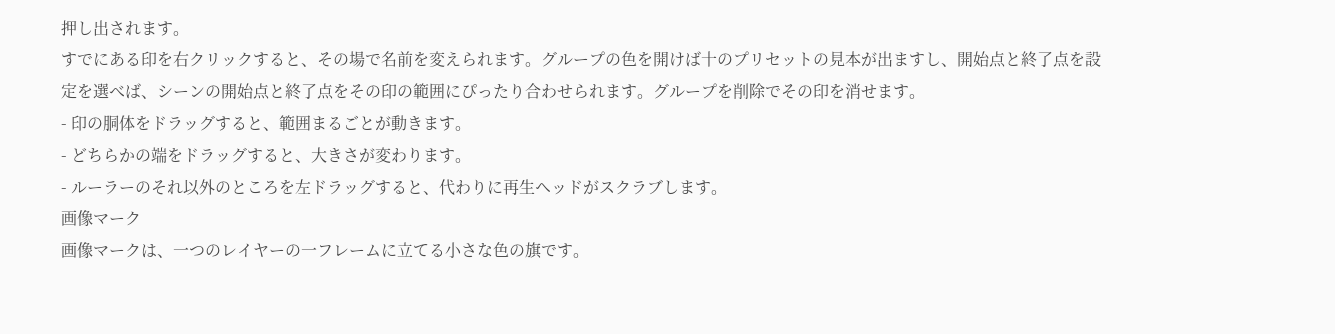押し出されます。
すでにある印を右クリックすると、その場で名前を変えられます。グループの色を開けば十のプリセットの見本が出ますし、開始点と終了点を設定を選べば、シーンの開始点と終了点をその印の範囲にぴったり合わせられます。グループを削除でその印を消せます。
- 印の胴体をドラッグすると、範囲まるごとが動きます。
- どちらかの端をドラッグすると、大きさが変わります。
- ルーラーのそれ以外のところを左ドラッグすると、代わりに再生ヘッドがスクラブします。
画像マーク
画像マークは、一つのレイヤーの一フレームに立てる小さな色の旗です。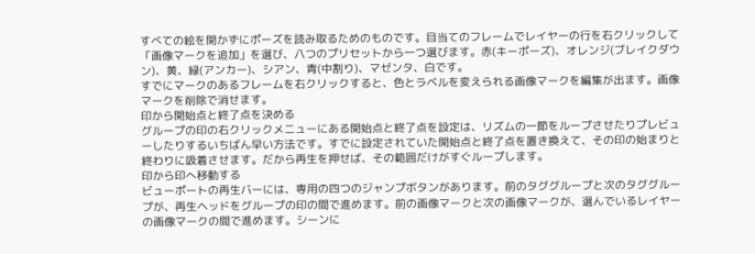すべての絵を開かずにポーズを読み取るためのものです。目当てのフレームでレイヤーの行を右クリックして「画像マークを追加」を選び、八つのプリセットから一つ選びます。赤(キーポーズ)、オレンジ(ブレイクダウン)、黄、緑(アンカー)、シアン、青(中割り)、マゼンタ、白です。
すでにマークのあるフレームを右クリックすると、色とラベルを変えられる画像マークを編集が出ます。画像マークを削除で消せます。
印から開始点と終了点を決める
グループの印の右クリックメニューにある開始点と終了点を設定は、リズムの一節をループさせたりプレビューしたりするいちばん早い方法です。すでに設定されていた開始点と終了点を置き換えて、その印の始まりと終わりに吸着させます。だから再生を押せば、その範囲だけがすぐループします。
印から印へ移動する
ビューポートの再生バーには、専用の四つのジャンプボタンがあります。前のタググループと次のタググループが、再生ヘッドをグループの印の間で進めます。前の画像マークと次の画像マークが、選んでいるレイヤーの画像マークの間で進めます。シーンに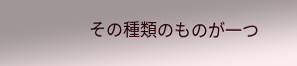その種類のものが一つ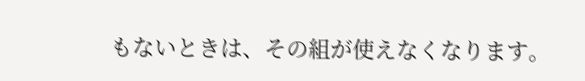もないときは、その組が使えなくなります。